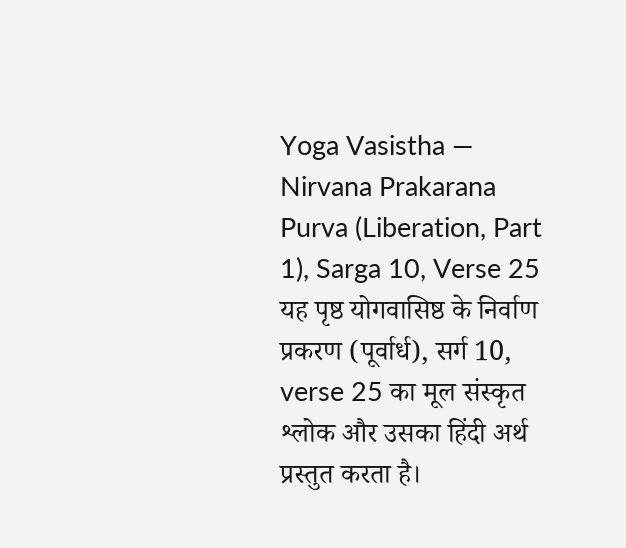Yoga Vasistha — Nirvana Prakarana Purva (Liberation, Part 1), Sarga 10, Verse 25
यह पृष्ठ योगवासिष्ठ के निर्वाण प्रकरण (पूर्वार्ध), सर्ग 10, verse 25 का मूल संस्कृत श्लोक और उसका हिंदी अर्थ प्रस्तुत करता है।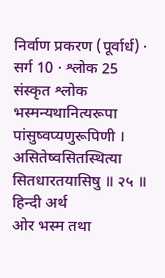निर्वाण प्रकरण (पूर्वार्ध) · सर्ग 10 · श्लोक 25
संस्कृत श्लोक
भस्मन्यथानित्यरूपा पांसुष्वप्यणुरूपिणी ।
असितेष्वसितस्थित्या सितधारतयासिषु ॥ २५ ॥
हिन्दी अर्थ
ओर भस्म तथा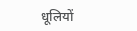धूलियों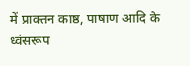में प्राक्तन काष्ठ, पाषाण आदि के ध्वंसरूप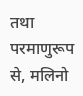तथा परमाणुरूप से, मलिनो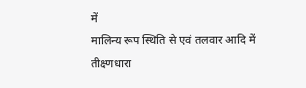में
मालिन्य रूप स्थिति से एवं तलवार आदि में तीक्ष्णधारा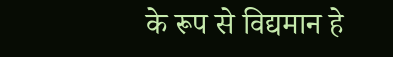के रूप से विद्यमान हे